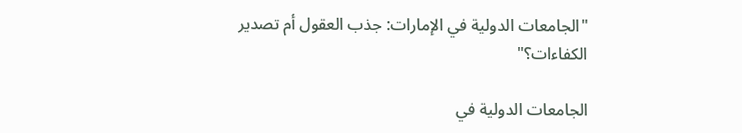"الجامعات الدولية في الإمارات: جذب العقول أم تصدير الكفاءات؟"

الجامعات الدولية في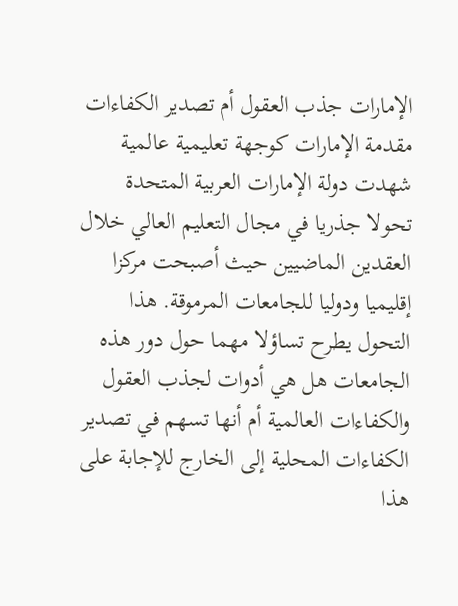الإمارات جذب العقول أم تصدير الكفاءات
مقدمة الإمارات كوجهة تعليمية عالمية
شهدت دولة الإمارات العربية المتحدة تحولا جذريا في مجال التعليم العالي خلال العقدين الماضيين حيث أصبحت مركزا إقليميا ودوليا للجامعات المرموقة. هذا التحول يطرح تساؤلا مهما حول دور هذه الجامعات هل هي أدوات لجذب العقول والكفاءات العالمية أم أنها تسهم في تصدير الكفاءات المحلية إلى الخارج للإجابة على هذا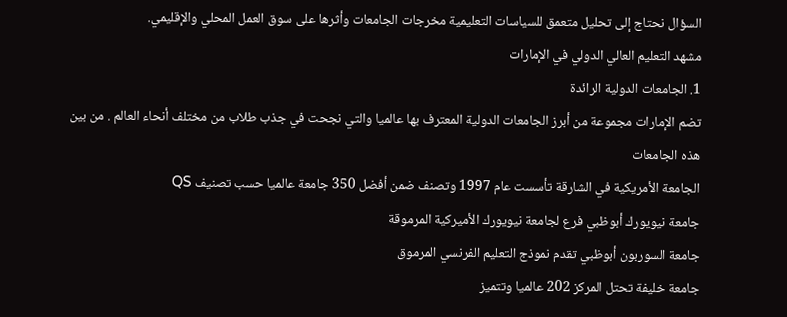السؤال نحتاج إلى تحليل متعمق للسياسات التعليمية مخرجات الجامعات وأثرها على سوق العمل المحلي والإقليمي.
مشهد التعليم العالي الدولي في الإمارات
1. الجامعات الدولية الرائدة
تضم الإمارات مجموعة من أبرز الجامعات الدولية المعترف بها عالميا والتي نجحت في جذب طلاب من مختلف أنحاء العالم . من بين هذه الجامعات
الجامعة الأمريكية في الشارقة تأسست عام 1997 وتصنف ضمن أفضل 350 جامعة عالميا حسب تصنيف QS
جامعة نيويورك أبوظبي فرع لجامعة نيويورك الأميركية المرموقة
جامعة السوربون أبوظبي تقدم نموذج التعليم الفرنسي المرموق
جامعة خليفة تحتل المركز 202 عالميا وتتميز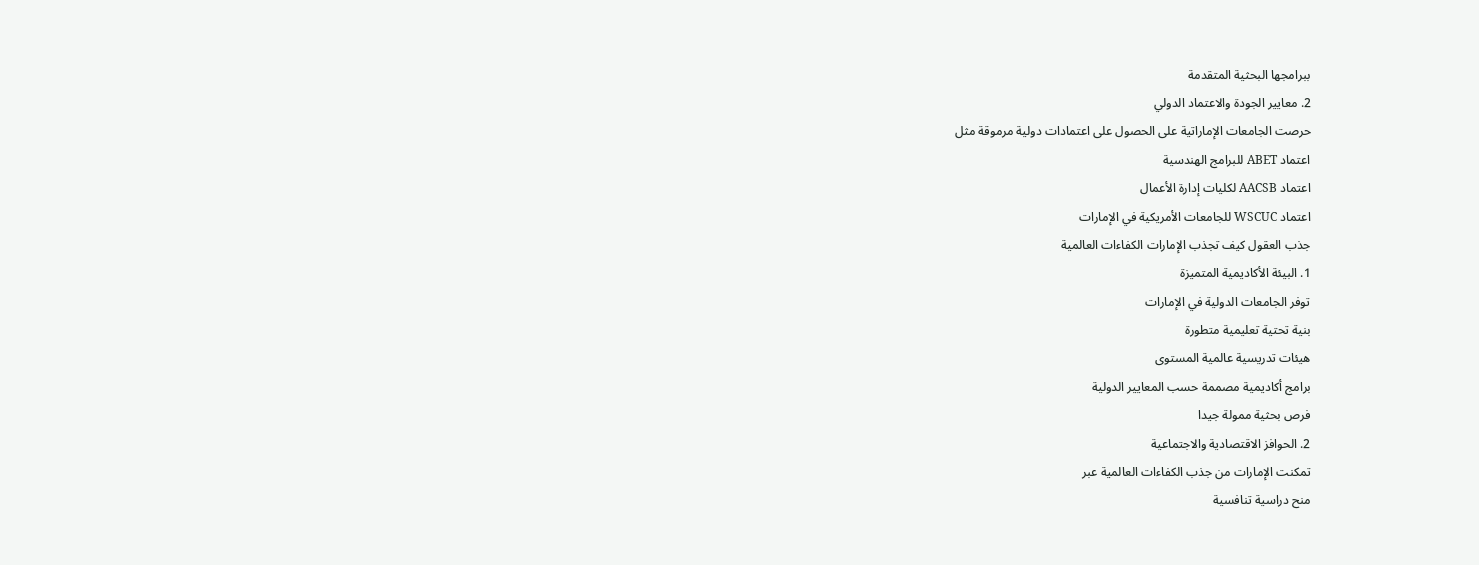ببرامجها البحثية المتقدمة
2. معايير الجودة والاعتماد الدولي
حرصت الجامعات الإماراتية على الحصول على اعتمادات دولية مرموقة مثل
اعتماد ABET للبرامج الهندسية
اعتماد AACSB لكليات إدارة الأعمال
اعتماد WSCUC للجامعات الأمريكية في الإمارات
جذب العقول كيف تجذب الإمارات الكفاءات العالمية
1. البيئة الأكاديمية المتميزة
توفر الجامعات الدولية في الإمارات
بنية تحتية تعليمية متطورة
هيئات تدريسية عالمية المستوى
برامج أكاديمية مصممة حسب المعايير الدولية
فرص بحثية ممولة جيدا
2. الحوافز الاقتصادية والاجتماعية
تمكنت الإمارات من جذب الكفاءات العالمية عبر
منح دراسية تنافسية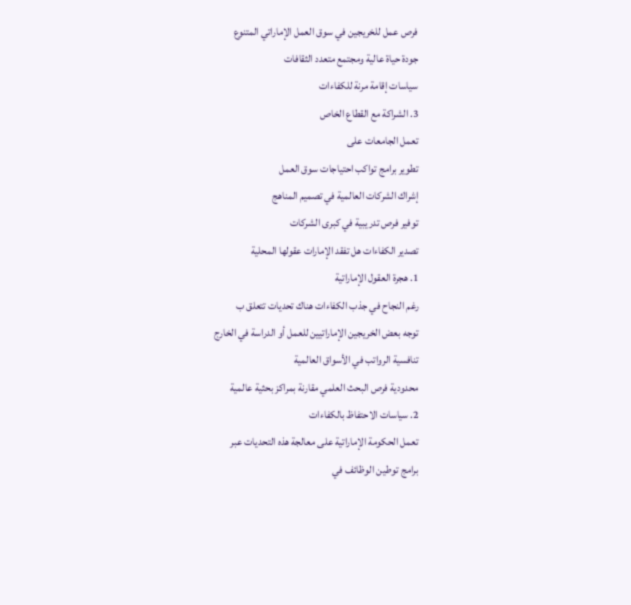فرص عمل للخريجين في سوق العمل الإماراتي المتنوع
جودة حياة عالية ومجتمع متعدد الثقافات
سياسات إقامة مرنة للكفاءات
3. الشراكة مع القطاع الخاص
تعمل الجامعات على
تطوير برامج تواكب احتياجات سوق العمل
إشراك الشركات العالمية في تصميم المناهج
توفير فرص تدريبية في كبرى الشركات
تصدير الكفاءات هل تفقد الإمارات عقولها المحلية
1. هجرة العقول الإماراتية
رغم النجاح في جذب الكفاءات هناك تحديات تتعلق ب
توجه بعض الخريجين الإماراتيين للعمل أو الدراسة في الخارج
تنافسية الرواتب في الأسواق العالمية
محدودية فرص البحث العلمي مقارنة بمراكز بحثية عالمية
2. سياسات الاحتفاظ بالكفاءات
تعمل الحكومة الإماراتية على معالجة هذه التحديات عبر
برامج توطين الوظائف في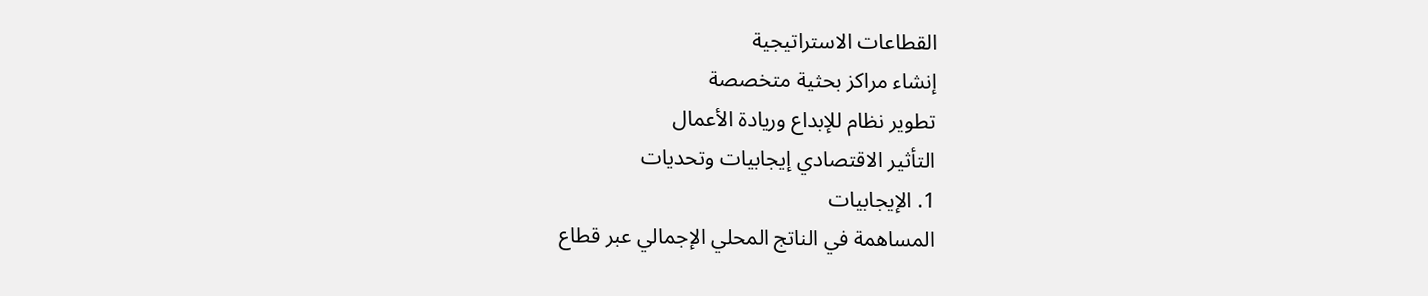القطاعات الاستراتيجية
إنشاء مراكز بحثية متخصصة
تطوير نظام للإبداع وريادة الأعمال
التأثير الاقتصادي إيجابيات وتحديات
1. الإيجابيات
المساهمة في الناتج المحلي الإجمالي عبر قطاع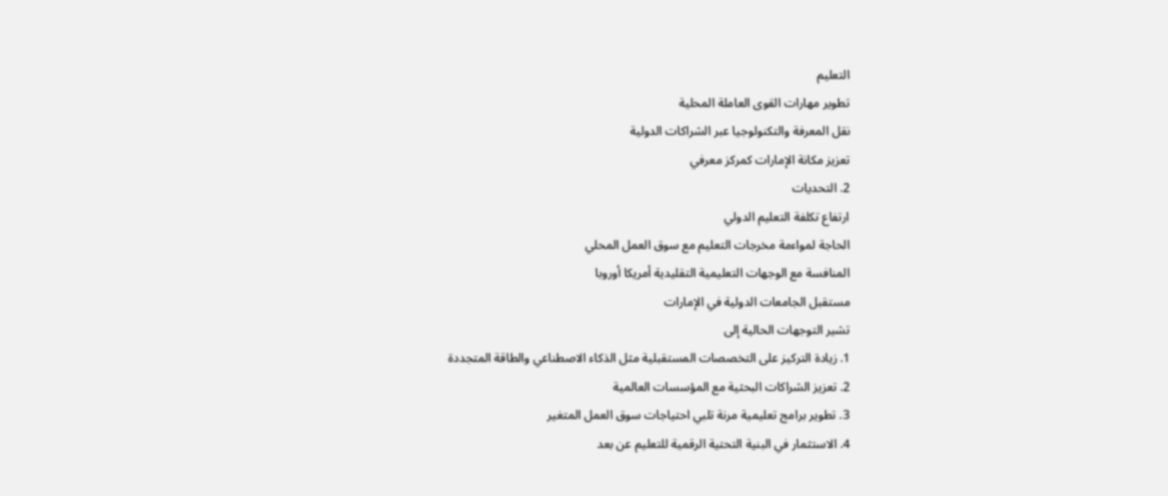التعليم
تطوير مهارات القوى العاملة المحلية
نقل المعرفة والتكنولوجيا عبر الشراكات الدولية
تعزيز مكانة الإمارات كمركز معرفي
2. التحديات
ارتفاع تكلفة التعليم الدولي
الحاجة لمواءمة مخرجات التعليم مع سوق العمل المحلي
المنافسة مع الوجهات التعليمية التقليدية أمريكا أوروبا
مستقبل الجامعات الدولية في الإمارات
تشير التوجهات الحالية إلى
1. زيادة التركيز على التخصصات المستقبلية مثل الذكاء الاصطناعي والطاقة المتجددة
2. تعزيز الشراكات البحثية مع المؤسسات العالمية
3. تطوير برامج تعليمية مرنة تلبي احتياجات سوق العمل المتغير
4. الاستثمار في البنية التحتية الرقمية للتعليم عن بعد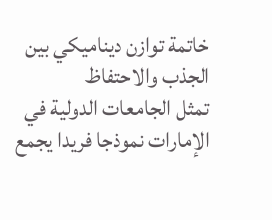خاتمة توازن ديناميكي بين الجذب والاحتفاظ
تمثل الجامعات الدولية في الإمارات نموذجا فريدا يجمع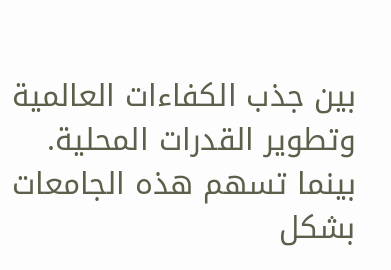بين جذب الكفاءات العالمية وتطوير القدرات المحلية. بينما تسهم هذه الجامعات بشكل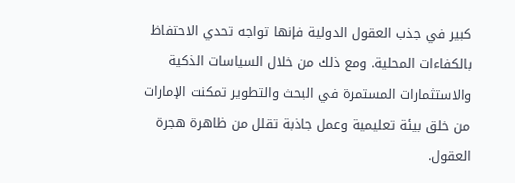كبير في جذب العقول الدولية فإنها تواجه تحدي الاحتفاظ بالكفاءات المحلية. ومع ذلك من خلال السياسات الذكية والاستثمارات المستمرة في البحث والتطوير تمكنت الإمارات من خلق بيئة تعليمية وعمل جاذبة تقلل من ظاهرة هجرة العقول.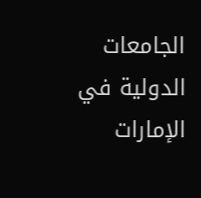الجامعات الدولية في الإمارات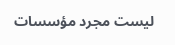ليست مجرد مؤسسات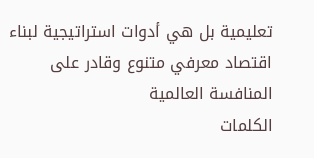تعليمية بل هي أدوات استراتيجية لبناء اقتصاد معرفي متنوع وقادر على المنافسة العالمية
الكلمات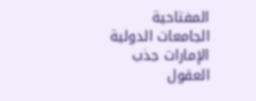المفتاحية الجامعات الدولية الإمارات جذب العقول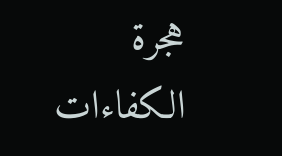هجرة الكفاءات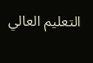التعليم العالي